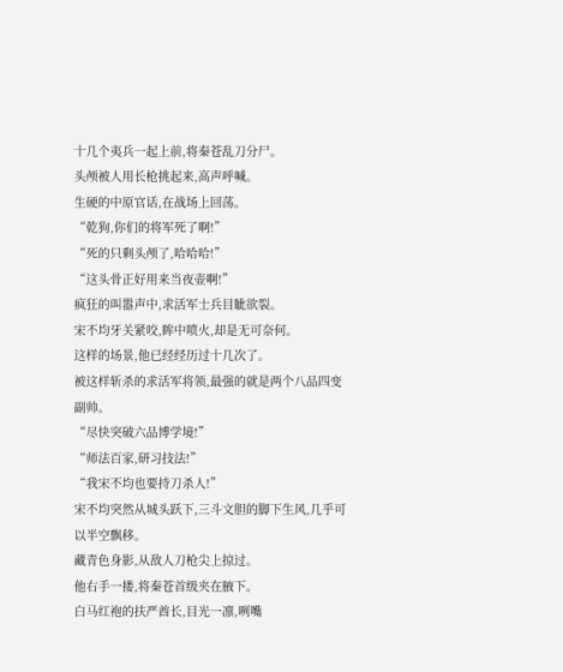十几个夷兵一起上前,将秦苍乱刀分尸。
头颅被人用长枪挑起来,高声呼喊。
生硬的中原官话,在战场上回荡。
“乾狗,你们的将军死了啊!”
“死的只剩头颅了,哈哈哈!”
“这头骨正好用来当夜壶啊!”
疯狂的叫嚣声中,求活军士兵目眦欲裂。
宋不均牙关紧咬,眸中喷火,却是无可奈何。
这样的场景,他已经经历过十几次了。
被这样斩杀的求活军将领,最强的就是两个八品四变副帅。
“尽快突破六品博学境!”
“师法百家,研习技法!”
“我宋不均也要持刀杀人!”
宋不均突然从城头跃下,三斗文胆的脚下生风,几乎可以半空飘移。
藏青色身影,从敌人刀枪尖上掠过。
他右手一搂,将秦苍首级夹在腋下。
白马红袍的扶严酋长,目光一凛,咧嘴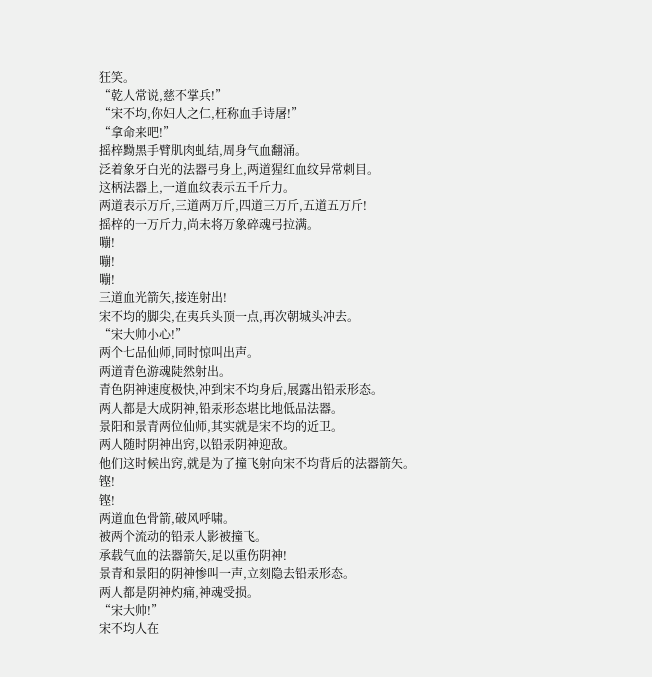狂笑。
“乾人常说,慈不掌兵!”
“宋不均,你妇人之仁,枉称血手诗屠!”
“拿命来吧!”
摇梓黝黑手臂肌肉虬结,周身气血翻涌。
泛着象牙白光的法器弓身上,两道猩红血纹异常刺目。
这柄法器上,一道血纹表示五千斤力。
两道表示万斤,三道两万斤,四道三万斤,五道五万斤!
摇梓的一万斤力,尚未将万象碎魂弓拉满。
嘣!
嘣!
嘣!
三道血光箭矢,接连射出!
宋不均的脚尖,在夷兵头顶一点,再次朝城头冲去。
“宋大帅小心!”
两个七品仙师,同时惊叫出声。
两道青色游魂陡然射出。
青色阴神速度极快,冲到宋不均身后,展露出铅汞形态。
两人都是大成阴神,铅汞形态堪比地低品法器。
景阳和景青两位仙师,其实就是宋不均的近卫。
两人随时阴神出窍,以铅汞阴神迎敌。
他们这时候出窍,就是为了撞飞射向宋不均背后的法器箭矢。
铿!
铿!
两道血色骨箭,破风呼啸。
被两个流动的铅汞人影被撞飞。
承载气血的法器箭矢,足以重伤阴神!
景青和景阳的阴神惨叫一声,立刻隐去铅汞形态。
两人都是阴神灼痛,神魂受损。
“宋大帅!”
宋不均人在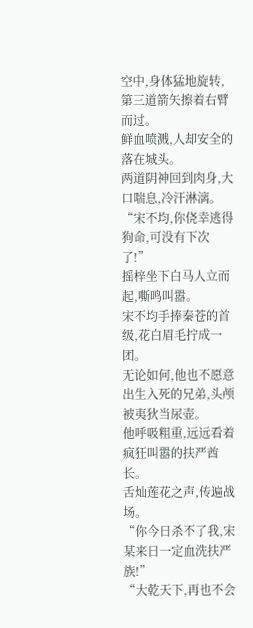空中,身体猛地旋转,第三道箭矢擦着右臂而过。
鲜血喷溅,人却安全的落在城头。
两道阴神回到肉身,大口喘息,冷汗淋漓。
“宋不均,你侥幸逃得狗命,可没有下次了!”
摇梓坐下白马人立而起,嘶鸣叫嚣。
宋不均手捧秦苍的首级,花白眉毛拧成一团。
无论如何,他也不愿意出生入死的兄弟,头颅被夷狄当尿壶。
他呼吸粗重,远远看着疯狂叫嚣的扶严酋长。
舌灿莲花之声,传遍战场。
“你今日杀不了我,宋某来日一定血洗扶严族!”
“大乾天下,再也不会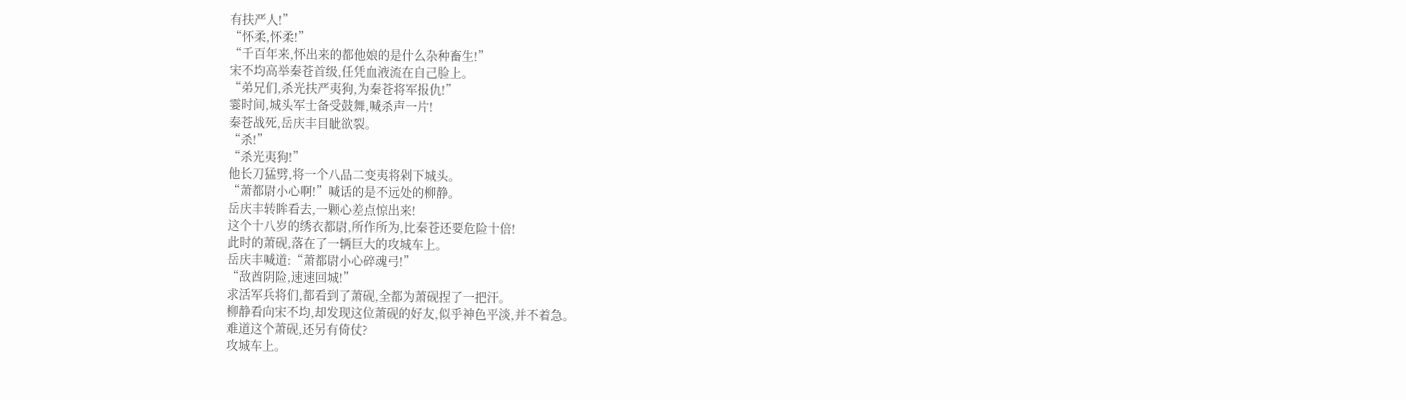有扶严人!”
“怀柔,怀柔!”
“千百年来,怀出来的都他娘的是什么杂种畜生!”
宋不均高举秦苍首级,任凭血液流在自己脸上。
“弟兄们,杀光扶严夷狗,为秦苍将军报仇!”
霎时间,城头军士备受鼓舞,喊杀声一片!
秦苍战死,岳庆丰目眦欲裂。
“杀!”
“杀光夷狗!”
他长刀猛劈,将一个八品二变夷将剁下城头。
“萧都尉小心啊!”喊话的是不远处的柳静。
岳庆丰转眸看去,一颗心差点惊出来!
这个十八岁的绣衣都尉,所作所为,比秦苍还要危险十倍!
此时的萧砚,落在了一辆巨大的攻城车上。
岳庆丰喊道:“萧都尉小心碎魂弓!”
“敌酋阴险,速速回城!”
求活军兵将们,都看到了萧砚,全都为萧砚捏了一把汗。
柳静看向宋不均,却发现这位萧砚的好友,似乎神色平淡,并不着急。
难道这个萧砚,还另有倚仗?
攻城车上。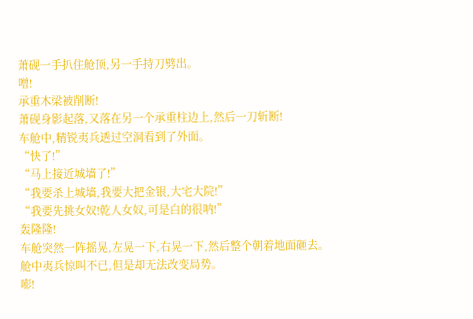萧砚一手扒住舱顶,另一手持刀劈出。
噌!
承重木梁被削断!
萧砚身影起落,又落在另一个承重柱边上,然后一刀斩断!
车舱中,精锐夷兵透过空洞看到了外面。
“快了!”
“马上接近城墙了!”
“我要杀上城墙,我要大把金银,大宅大院!”
“我要先挑女奴!乾人女奴,可是白的很呐!”
轰隆隆!
车舱突然一阵摇晃,左晃一下,右晃一下,然后整个朝着地面砸去。
舱中夷兵惊叫不已,但是却无法改变局势。
嘭!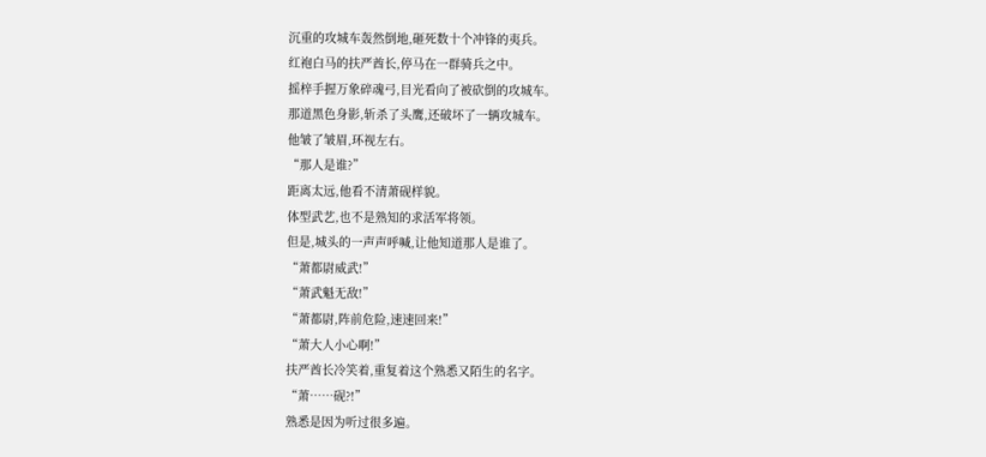沉重的攻城车轰然倒地,砸死数十个冲锋的夷兵。
红袍白马的扶严酋长,停马在一群骑兵之中。
摇梓手握万象碎魂弓,目光看向了被砍倒的攻城车。
那道黑色身影,斩杀了头鹰,还破坏了一辆攻城车。
他皱了皱眉,环视左右。
“那人是谁?”
距离太远,他看不清萧砚样貌。
体型武艺,也不是熟知的求活军将领。
但是,城头的一声声呼喊,让他知道那人是谁了。
“萧都尉威武!”
“萧武魁无敌!”
“萧都尉,阵前危险,速速回来!”
“萧大人小心啊!”
扶严酋长冷笑着,重复着这个熟悉又陌生的名字。
“萧……砚?!”
熟悉是因为听过很多遍。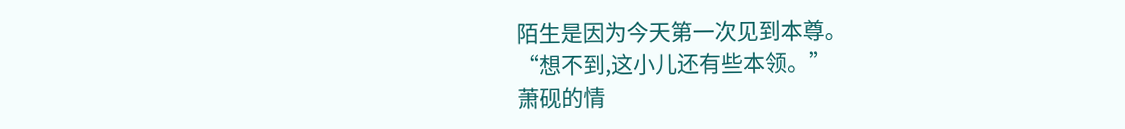陌生是因为今天第一次见到本尊。
“想不到,这小儿还有些本领。”
萧砚的情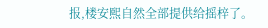报,楼安熙自然全部提供给摇梓了。